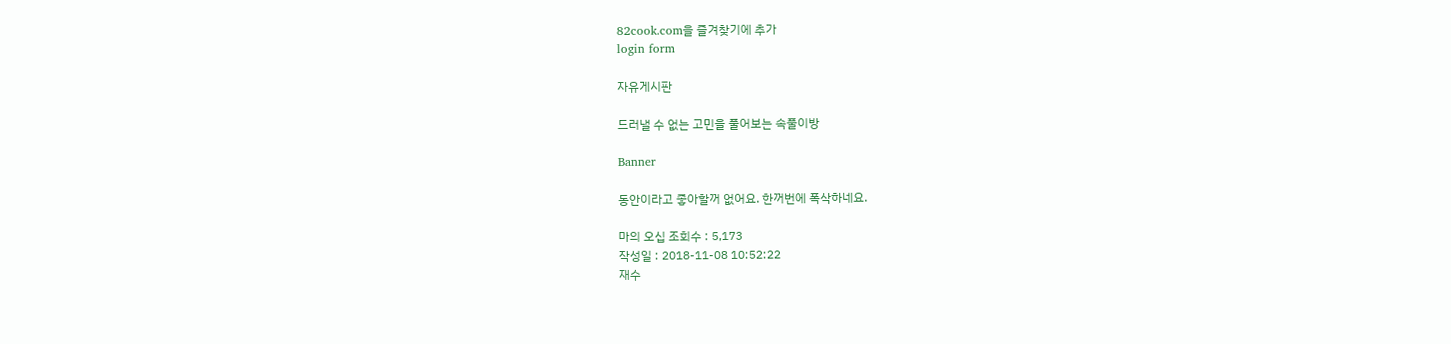82cook.com을 즐겨찾기에 추가
login form

자유게시판

드러낼 수 없는 고민을 풀어보는 속풀이방

Banner

동안이라고 좋아할꺼 없어요. 한꺼번에 폭삭하네요.

마의 오십 조회수 : 5,173
작성일 : 2018-11-08 10:52:22
재수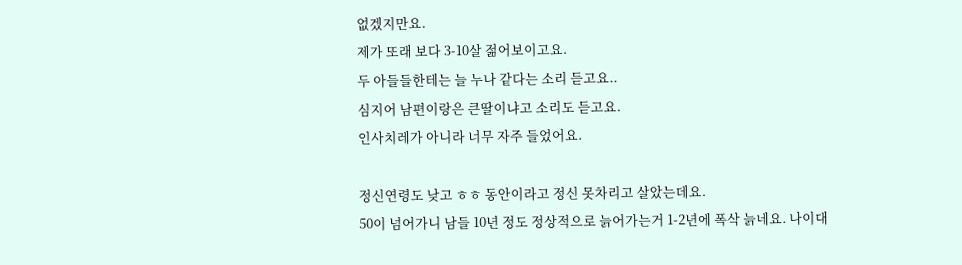없겠지만요.
제가 또래 보다 3-10살 젊어보이고요.
두 아들들한테는 늘 누나 같다는 소리 듣고요..
심지어 남편이랑은 큰딸이냐고 소리도 듣고요.
인사치레가 아니라 너무 자주 들었어요.

정신연령도 낮고 ㅎㅎ 동안이라고 정신 못차리고 살았는데요.
50이 넘어가니 남들 10년 정도 정상적으로 늙어가는거 1-2년에 폭삭 늙네요. 나이대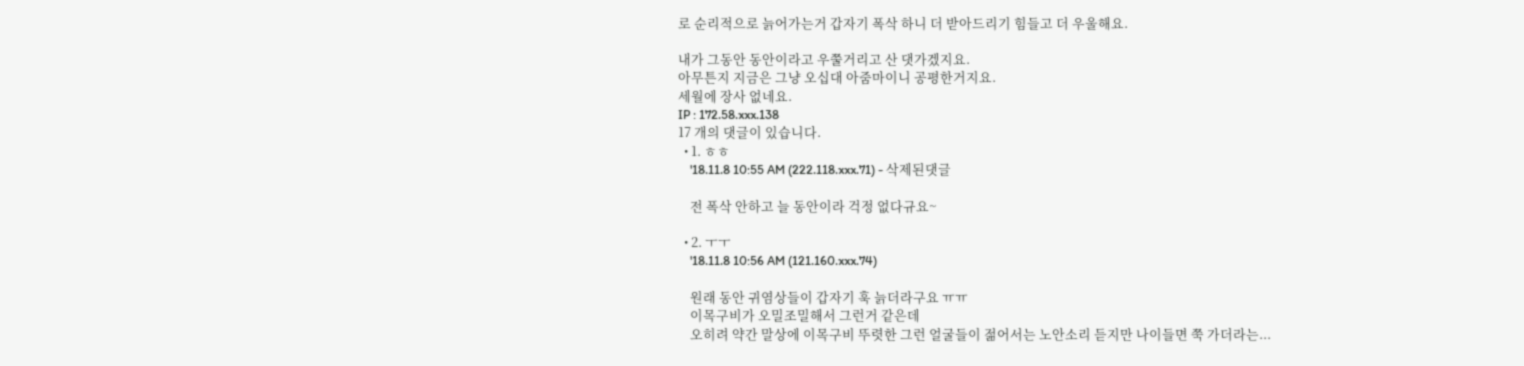로 순리적으로 늙어가는거 갑자기 폭삭 하니 더 받아드리기 힘들고 더 우울해요.

내가 그동안 동안이라고 우쭐거리고 산 댓가겠지요.
아무튼지 지금은 그냥 오십대 아줌마이니 공평한거지요.
세월에 장사 없네요.
IP : 172.58.xxx.138
17 개의 댓글이 있습니다.
  • 1. ㅎㅎ
    '18.11.8 10:55 AM (222.118.xxx.71) - 삭제된댓글

    전 폭삭 안하고 늘 동안이라 걱정 없다규요~

  • 2. ㅜㅜ
    '18.11.8 10:56 AM (121.160.xxx.74)

    원래 동안 귀염상들이 갑자기 훅 늙더라구요 ㅠㅠ
    이목구비가 오밀조밀해서 그런거 같은데
    오히려 약간 말상에 이목구비 뚜렷한 그런 얼굴들이 젊어서는 노안소리 듣지만 나이들면 쭉 가더라는...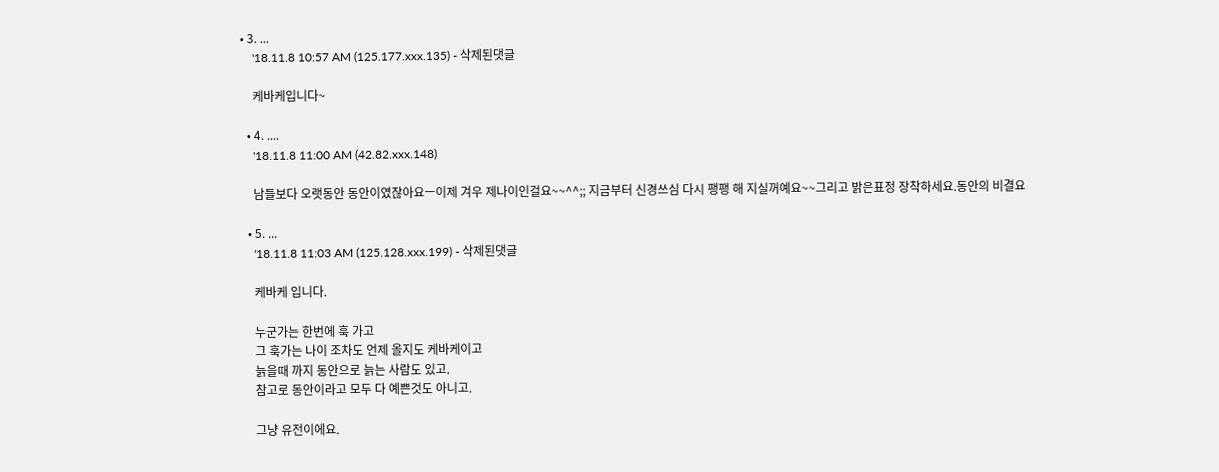• 3. ...
    '18.11.8 10:57 AM (125.177.xxx.135) - 삭제된댓글

    케바케입니다~

  • 4. ....
    '18.11.8 11:00 AM (42.82.xxx.148)

    남들보다 오랫동안 동안이였잖아요ㅡ이제 겨우 제나이인걸요~~^^;; 지금부터 신경쓰심 다시 팽팽 해 지실꺼예요~~그리고 밝은표정 장착하세요.동안의 비결요

  • 5. ...
    '18.11.8 11:03 AM (125.128.xxx.199) - 삭제된댓글

    케바케 입니다.

    누군가는 한번에 훅 가고
    그 훅가는 나이 조차도 언제 올지도 케바케이고
    늙을때 까지 동안으로 늙는 사람도 있고.
    참고로 동안이라고 모두 다 예쁜것도 아니고.

    그냥 유전이에요.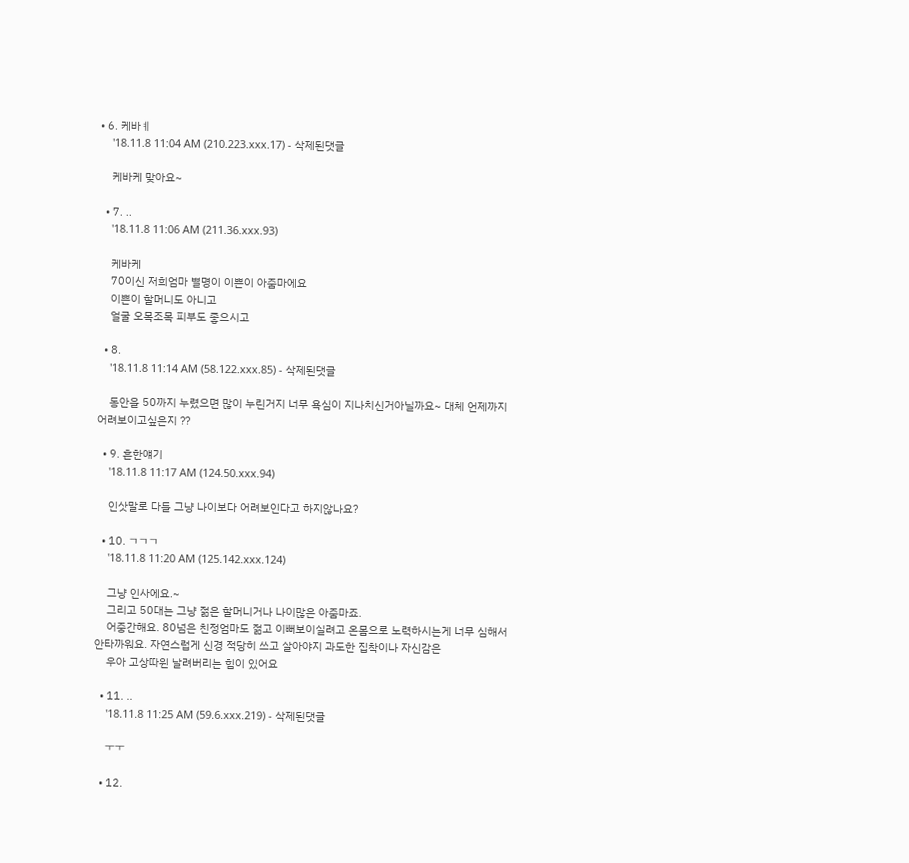• 6. 케바ㅖ
    '18.11.8 11:04 AM (210.223.xxx.17) - 삭제된댓글

    케바케 맞아요~

  • 7. ..
    '18.11.8 11:06 AM (211.36.xxx.93)

    케바케
    70이신 저희엄마 별명이 이쁜이 아줌마에요
    이쁜이 할머니도 아니고
    얼굴 오목조목 피부도 좋으시고

  • 8.
    '18.11.8 11:14 AM (58.122.xxx.85) - 삭제된댓글

    동안을 50까지 누렸으면 많이 누린거지 너무 욕심이 지나치신거아닐까요~ 대체 언제까지 어려보이고싶은지 ??

  • 9. 흔한얘기
    '18.11.8 11:17 AM (124.50.xxx.94)

    인삿말로 다들 그냥 나이보다 어려보인다고 하지않나요?

  • 10. ㄱㄱㄱ
    '18.11.8 11:20 AM (125.142.xxx.124)

    그냥 인사에요.~
    그리고 50대는 그냥 젊은 할머니거나 나이많은 아줌마죠.
    어중간해요. 80넘은 친정엄마도 젊고 이뻐보이실려고 온몸으로 노력하시는게 너무 심해서 안타까워요. 자연스럽게 신경 적당히 쓰고 살아야지 과도한 집착이나 자신감은
    우아 고상따윈 날려버리는 힘이 있어요

  • 11. ..
    '18.11.8 11:25 AM (59.6.xxx.219) - 삭제된댓글

    ㅜㅜ

  • 12.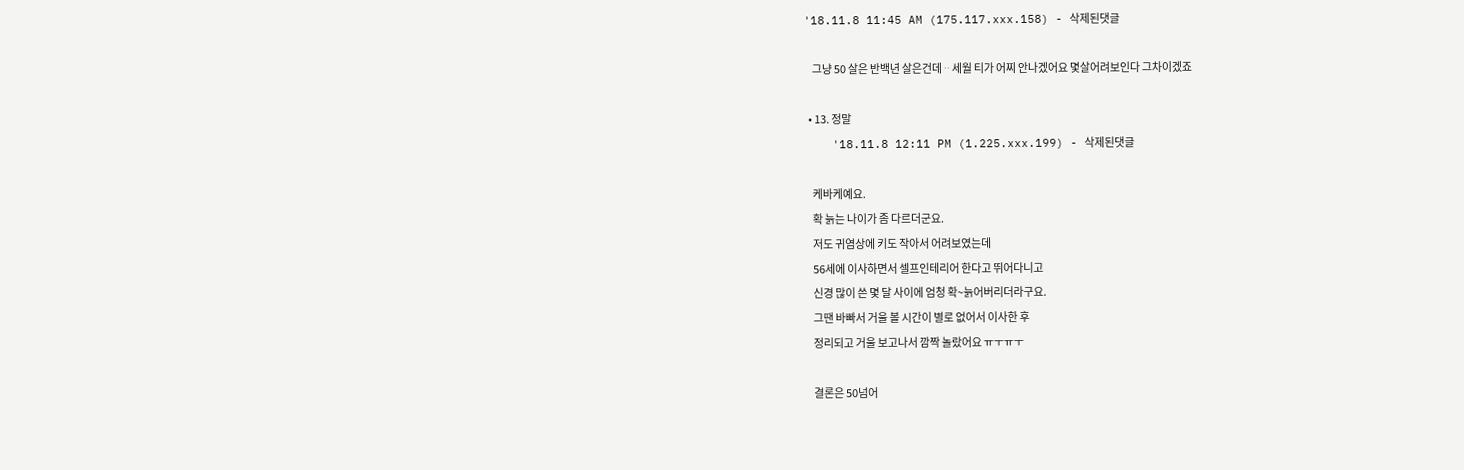'18.11.8 11:45 AM (175.117.xxx.158) - 삭제된댓글

    그냥 50 살은 반백년 살은건데ᆢ세월 티가 어찌 안나겠어요 몇살어려보인다 그차이겠죠

  • 13. 정말
    '18.11.8 12:11 PM (1.225.xxx.199) - 삭제된댓글

    케바케예요.
    확 늙는 나이가 좀 다르더군요.
    저도 귀염상에 키도 작아서 어려보였는데
    56세에 이사하면서 셀프인테리어 한다고 뛰어다니고
    신경 많이 쓴 몇 달 사이에 엄청 확~늙어버리더라구요.
    그땐 바빠서 거울 볼 시간이 별로 없어서 이사한 후
    정리되고 거울 보고나서 깜짝 놀랐어요 ㅠㅜㅠㅜ

    결론은 50넘어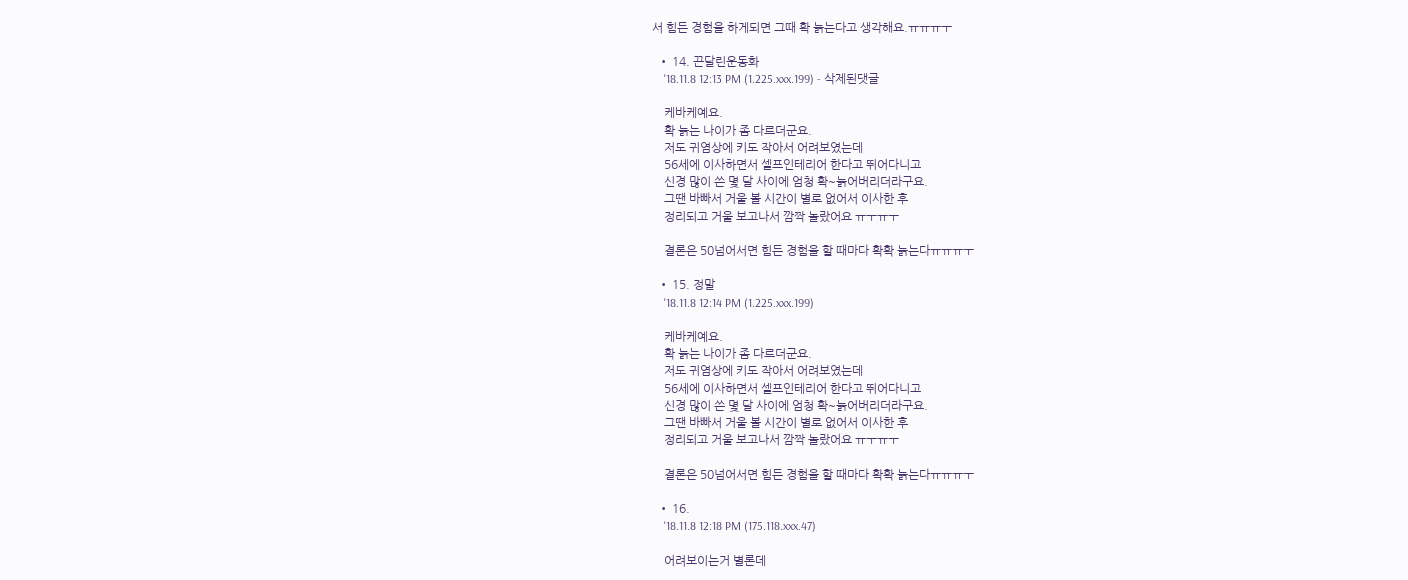서 힘든 경험을 하게되면 그때 확 늙는다고 생각해요.ㅠㅠㅠㅜ

  • 14. 끈달린운동화
    '18.11.8 12:13 PM (1.225.xxx.199) - 삭제된댓글

    케바케예요.
    확 늙는 나이가 좀 다르더군요.
    저도 귀염상에 키도 작아서 어려보였는데
    56세에 이사하면서 셀프인테리어 한다고 뛰어다니고
    신경 많이 쓴 몇 달 사이에 엄청 확~늙어버리더라구요.
    그땐 바빠서 거울 볼 시간이 별로 없어서 이사한 후
    정리되고 거울 보고나서 깜짝 놀랐어요 ㅠㅜㅠㅜ

    결론은 50넘어서면 힘든 경험을 할 때마다 확확 늙는다ㅠㅠㅠㅜ

  • 15. 정말
    '18.11.8 12:14 PM (1.225.xxx.199)

    케바케예요.
    확 늙는 나이가 좀 다르더군요.
    저도 귀염상에 키도 작아서 어려보였는데
    56세에 이사하면서 셀프인테리어 한다고 뛰어다니고
    신경 많이 쓴 몇 달 사이에 엄청 확~늙어버리더라구요.
    그땐 바빠서 거울 볼 시간이 별로 없어서 이사한 후
    정리되고 거울 보고나서 깜짝 놀랐어요 ㅠㅜㅠㅜ

    결론은 50넘어서면 힘든 경험을 할 때마다 확확 늙는다ㅠㅠㅠㅜ

  • 16.
    '18.11.8 12:18 PM (175.118.xxx.47)

    어려보이는거 별론데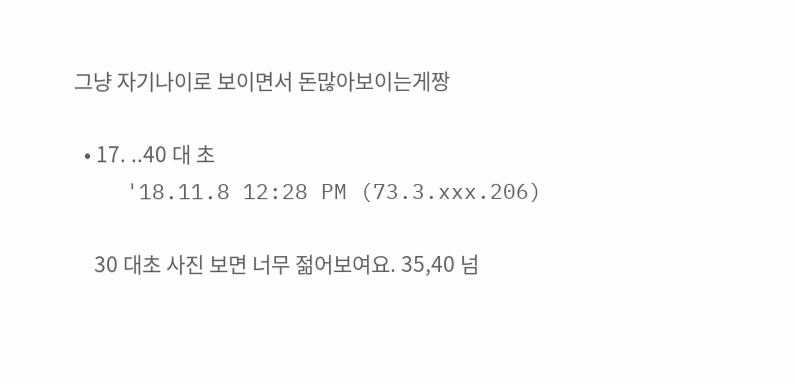그냥 자기나이로 보이면서 돈많아보이는게짱

  • 17. ..40 대 초
    '18.11.8 12:28 PM (73.3.xxx.206)

    30 대초 사진 보면 너무 젊어보여요. 35,40 넘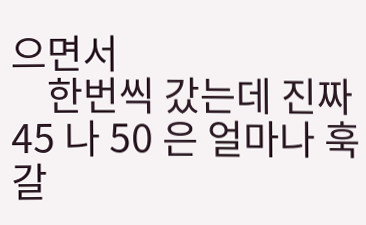으면서
    한번씩 갔는데 진짜 45 나 50 은 얼마나 훅 갈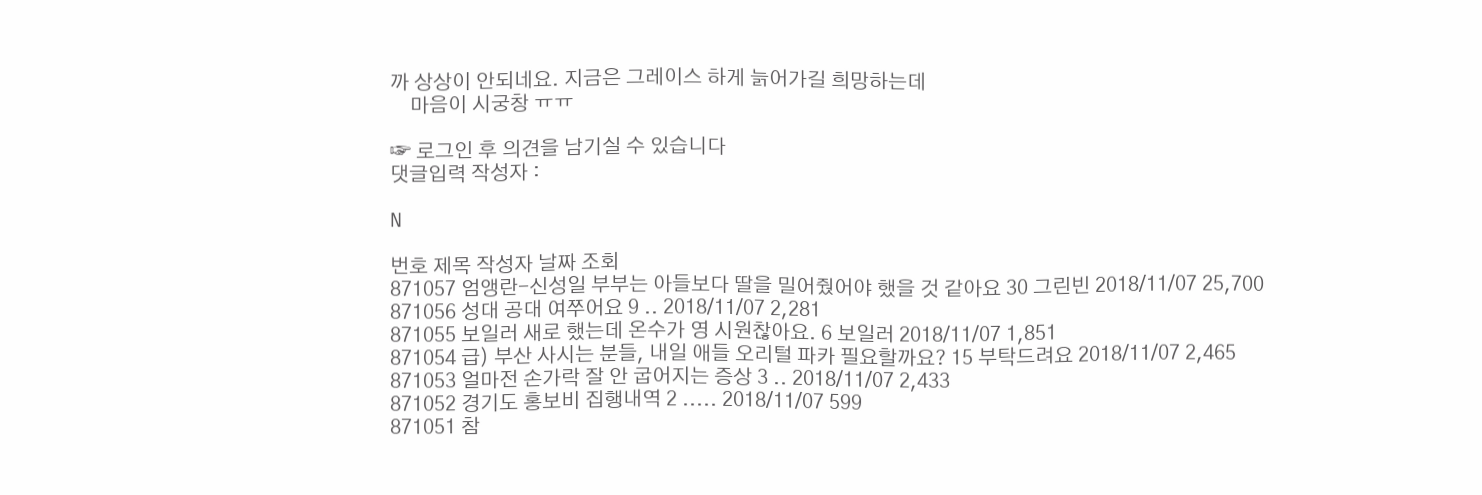까 상상이 안되네요. 지금은 그레이스 하게 늙어가길 희망하는데
    마음이 시궁창 ㅠㅠ

☞ 로그인 후 의견을 남기실 수 있습니다
댓글입력 작성자 :

N

번호 제목 작성자 날짜 조회
871057 엄앵란-신성일 부부는 아들보다 딸을 밀어줬어야 했을 것 같아요 30 그린빈 2018/11/07 25,700
871056 성대 공대 여쭈어요 9 .. 2018/11/07 2,281
871055 보일러 새로 했는데 온수가 영 시원찮아요. 6 보일러 2018/11/07 1,851
871054 급) 부산 사시는 분들, 내일 애들 오리털 파카 필요할까요? 15 부탁드려요 2018/11/07 2,465
871053 얼마전 손가락 잘 안 굽어지는 증상 3 .. 2018/11/07 2,433
871052 경기도 홍보비 집행내역 2 ..... 2018/11/07 599
871051 참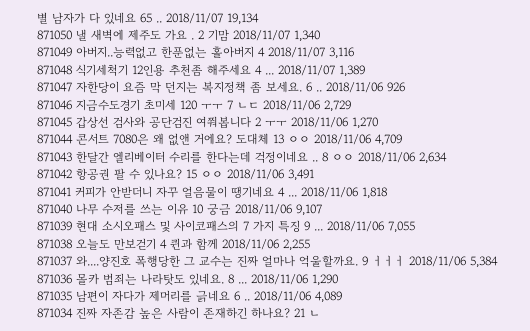별 남자가 다 있네요 65 .. 2018/11/07 19,134
871050 낼 새벽에 제주도 가요 . 2 기맘 2018/11/07 1,340
871049 아버지..능력없고 한푼없는 홀아버지 4 2018/11/07 3,116
871048 식기세척기 12인용 추천좀 해주세요 4 ... 2018/11/07 1,389
871047 자한당이 요즘 막 던지는 복지정책 좀 보세요. 6 .. 2018/11/06 926
871046 지금수도경기 초미세 120 ㅜㅜ 7 ㄴㄷ 2018/11/06 2,729
871045 갑상선 검사와 공단검진 여쭤봅니다 2 ㅜㅜ 2018/11/06 1,270
871044 콘서트 7080은 왜 없앤 거에요? 도대체 13 ㅇㅇ 2018/11/06 4,709
871043 한달간 엘리베이터 수리를 한다는데 걱정이네요 .. 8 ㅇㅇ 2018/11/06 2,634
871042 항공권 팔 수 있나요? 15 ㅇㅇ 2018/11/06 3,491
871041 커피가 안받더니 자꾸 얼음물이 땡기네요 4 ... 2018/11/06 1,818
871040 나무 수저를 쓰는 이유 10 궁금 2018/11/06 9,107
871039 현대 소시오패스 및 사이코패스의 7 가지 특징 9 ... 2018/11/06 7,055
871038 오늘도 만보걷기 4 퀸과 함께 2018/11/06 2,255
871037 와....양진호 폭행당한 그 교수는 진짜 얼마나 억울할까요. 9 ㅓㅓㅓ 2018/11/06 5,384
871036 몰카 범죄는 나라탓도 있네요. 8 ... 2018/11/06 1,290
871035 남편이 자다가 제머리를 긁네요 6 .. 2018/11/06 4,089
871034 진짜 자존감 높은 사람이 존재하긴 하나요? 21 ㄴ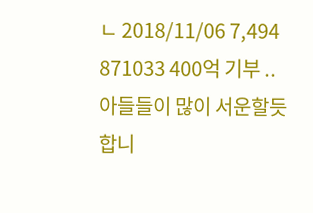ㄴ 2018/11/06 7,494
871033 400억 기부 ..아들들이 많이 서운할듯 합니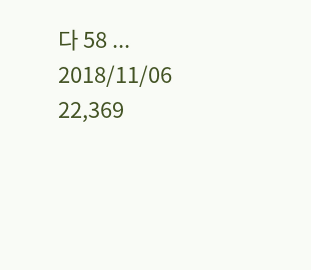다 58 ... 2018/11/06 22,369